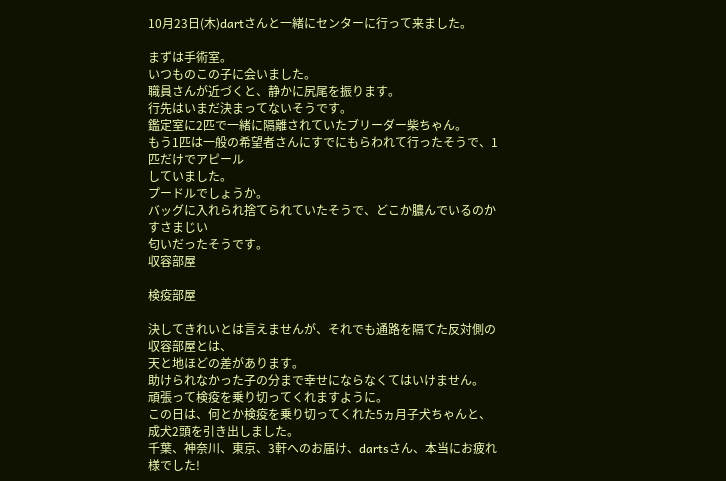10月23日(木)dartさんと一緒にセンターに行って来ました。

まずは手術室。
いつものこの子に会いました。
職員さんが近づくと、静かに尻尾を振ります。
行先はいまだ決まってないそうです。
鑑定室に2匹で一緒に隔離されていたブリーダー柴ちゃん。
もう1匹は一般の希望者さんにすでにもらわれて行ったそうで、1匹だけでアピール
していました。
プードルでしょうか。
バッグに入れられ捨てられていたそうで、どこか膿んでいるのかすさまじい
匂いだったそうです。
収容部屋

検疫部屋

決してきれいとは言えませんが、それでも通路を隔てた反対側の収容部屋とは、
天と地ほどの差があります。
助けられなかった子の分まで幸せにならなくてはいけません。
頑張って検疫を乗り切ってくれますように。
この日は、何とか検疫を乗り切ってくれた5ヵ月子犬ちゃんと、成犬2頭を引き出しました。
千葉、神奈川、東京、3軒へのお届け、dartsさん、本当にお疲れ様でした!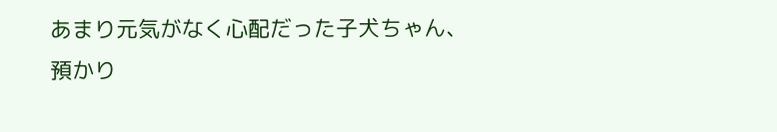あまり元気がなく心配だった子犬ちゃん、預かり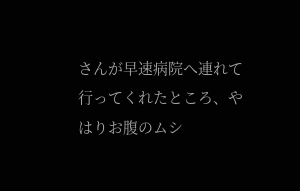さんが早速病院へ連れて
行ってくれたところ、やはりお腹のムシ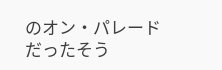のオン・パレードだったそう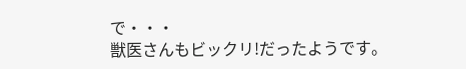で・・・
獣医さんもビックリ!だったようです。